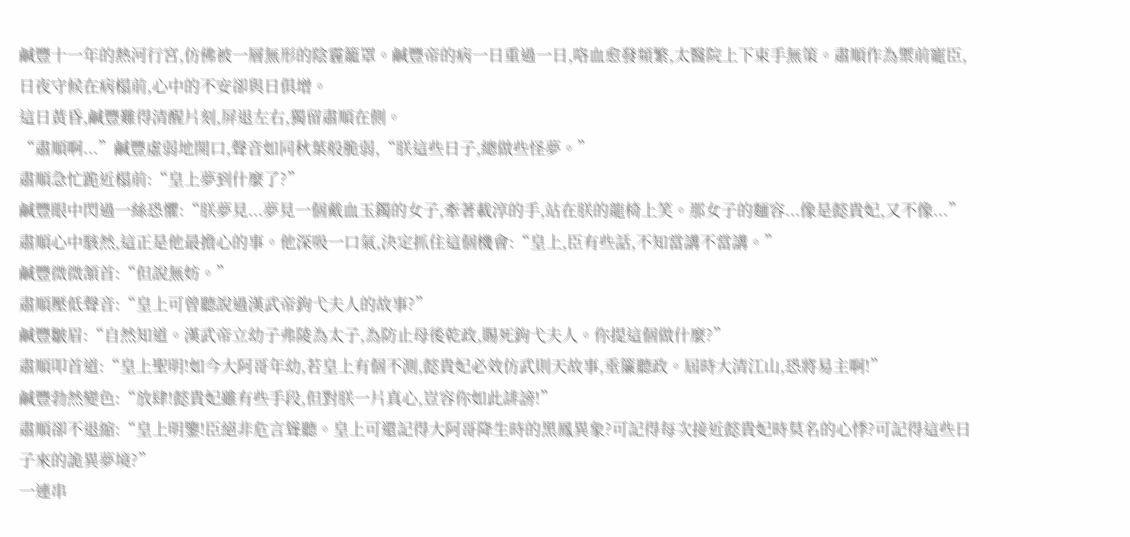鹹豐十一年的熱河行宮,仿佛被一層無形的陰霾籠罩。鹹豐帝的病一日重過一日,咯血愈發頻繁,太醫院上下束手無策。肅順作為禦前寵臣,日夜守候在病榻前,心中的不安卻與日俱增。
這日黃昏,鹹豐難得清醒片刻,屏退左右,獨留肅順在側。
“肅順啊...”鹹豐虛弱地開口,聲音如同秋葉般脆弱,“朕這些日子,總做些怪夢。”
肅順急忙跪近榻前:“皇上夢到什麼了?”
鹹豐眼中閃過一絲恐懼:“朕夢見...夢見一個戴血玉鐲的女子,牽著載淳的手,站在朕的龍椅上笑。那女子的麵容...像是懿貴妃,又不像...”
肅順心中駭然,這正是他最擔心的事。他深吸一口氣,決定抓住這個機會:“皇上,臣有些話,不知當講不當講。”
鹹豐微微頷首:“但說無妨。”
肅順壓低聲音:“皇上可曾聽說過漢武帝鉤弋夫人的故事?”
鹹豐皺眉:“自然知道。漢武帝立幼子弗陵為太子,為防止母後乾政,賜死鉤弋夫人。你提這個做什麼?”
肅順叩首道:“皇上聖明!如今大阿哥年幼,若皇上有個不測,懿貴妃必效仿武則天故事,垂簾聽政。屆時大清江山,恐將易主啊!”
鹹豐勃然變色:“放肆!懿貴妃雖有些手段,但對朕一片真心,豈容你如此誹謗!”
肅順卻不退縮:“皇上明鑒!臣絕非危言聳聽。皇上可還記得大阿哥降生時的黑鳳異象?可記得每次接近懿貴妃時莫名的心悸?可記得這些日子來的詭異夢境?”
一連串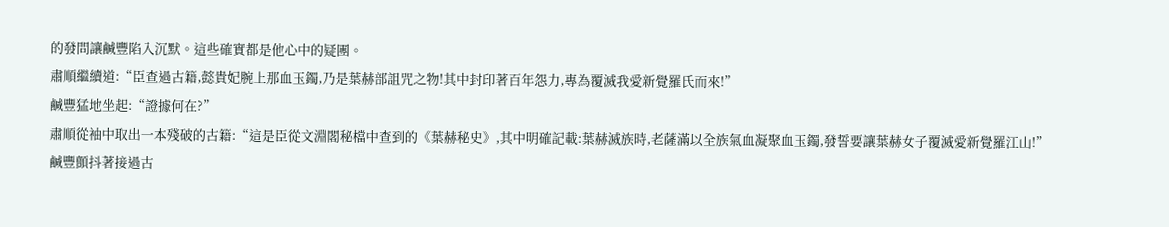的發問讓鹹豐陷入沉默。這些確實都是他心中的疑團。
肅順繼續道:“臣查過古籍,懿貴妃腕上那血玉鐲,乃是葉赫部詛咒之物!其中封印著百年怨力,專為覆滅我愛新覺羅氏而來!”
鹹豐猛地坐起:“證據何在?”
肅順從袖中取出一本殘破的古籍:“這是臣從文淵閣秘檔中查到的《葉赫秘史》,其中明確記載:葉赫滅族時,老薩滿以全族氣血凝聚血玉鐲,發誓要讓葉赫女子覆滅愛新覺羅江山!”
鹹豐顫抖著接過古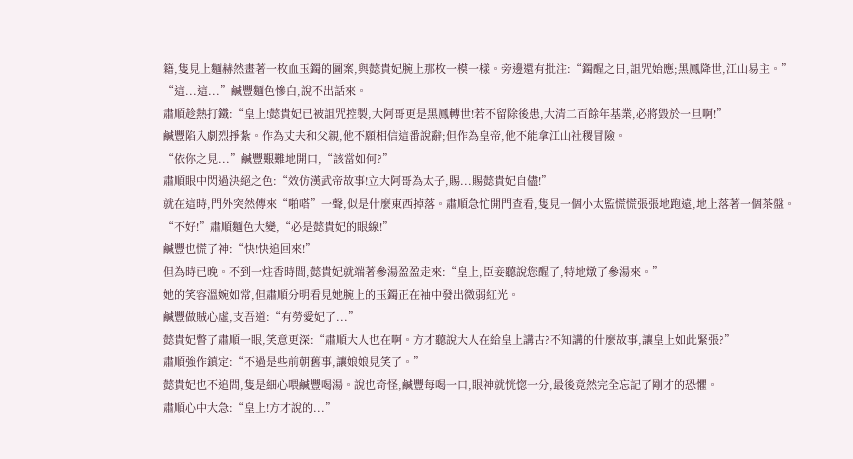籍,隻見上麵赫然畫著一枚血玉鐲的圖案,與懿貴妃腕上那枚一模一樣。旁邊還有批注:“鐲醒之日,詛咒始應;黑鳳降世,江山易主。”
“這...這...”鹹豐麵色慘白,說不出話來。
肅順趁熱打鐵:“皇上!懿貴妃已被詛咒控製,大阿哥更是黑鳳轉世!若不留除後患,大清二百餘年基業,必將毀於一旦啊!”
鹹豐陷入劇烈掙紮。作為丈夫和父親,他不願相信這番說辭;但作為皇帝,他不能拿江山社稷冒險。
“依你之見...”鹹豐艱難地開口,“該當如何?”
肅順眼中閃過決絕之色:“效仿漢武帝故事!立大阿哥為太子,賜...賜懿貴妃自儘!”
就在這時,門外突然傳來“啪嗒”一聲,似是什麼東西掉落。肅順急忙開門查看,隻見一個小太監慌慌張張地跑遠,地上落著一個茶盤。
“不好!”肅順麵色大變,“必是懿貴妃的眼線!”
鹹豐也慌了神:“快!快追回來!”
但為時已晚。不到一炷香時間,懿貴妃就端著參湯盈盈走來:“皇上,臣妾聽說您醒了,特地燉了參湯來。”
她的笑容溫婉如常,但肅順分明看見她腕上的玉鐲正在袖中發出微弱紅光。
鹹豐做賊心虛,支吾道:“有勞愛妃了...”
懿貴妃瞥了肅順一眼,笑意更深:“肅順大人也在啊。方才聽說大人在給皇上講古?不知講的什麼故事,讓皇上如此緊張?”
肅順強作鎮定:“不過是些前朝舊事,讓娘娘見笑了。”
懿貴妃也不追問,隻是細心喂鹹豐喝湯。說也奇怪,鹹豐每喝一口,眼神就恍惚一分,最後竟然完全忘記了剛才的恐懼。
肅順心中大急:“皇上!方才說的...”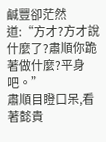鹹豐卻茫然道:“方才?方才說什麼了?肅順你跪著做什麼?平身吧。”
肅順目瞪口呆,看著懿貴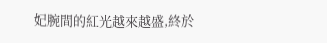妃腕間的紅光越來越盛,終於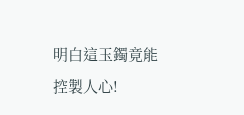明白這玉鐲竟能控製人心!